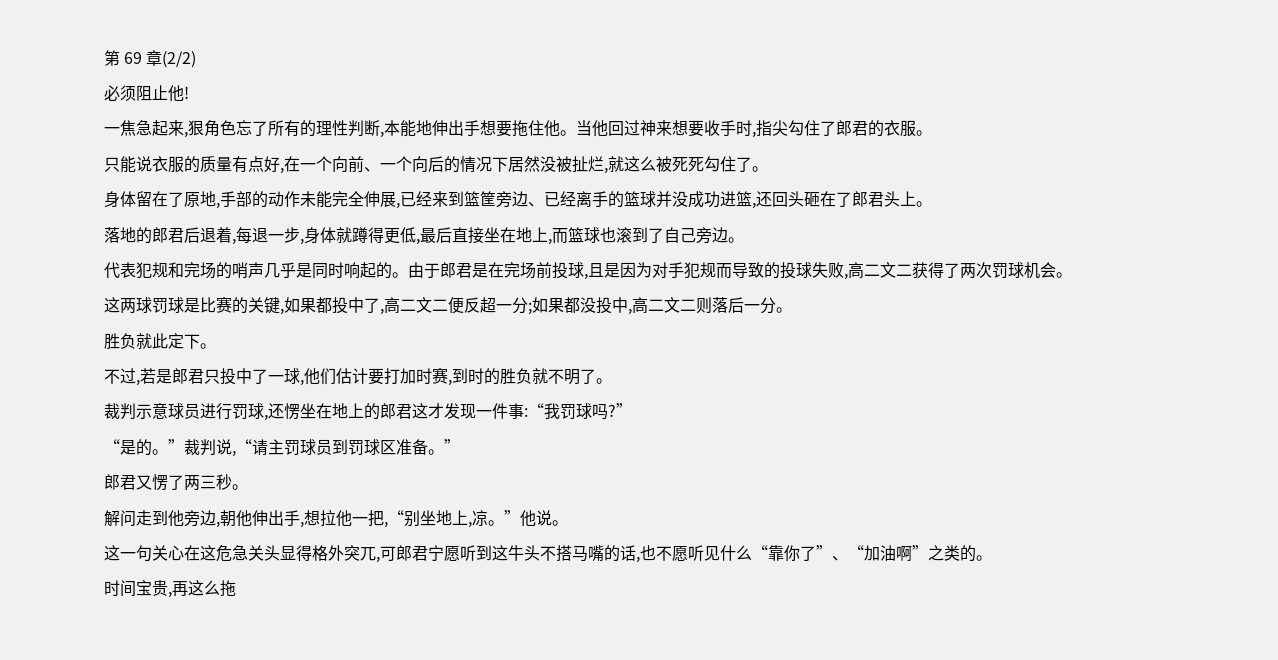第 69 章(2/2)
必须阻止他!
一焦急起来,狠角色忘了所有的理性判断,本能地伸出手想要拖住他。当他回过神来想要收手时,指尖勾住了郎君的衣服。
只能说衣服的质量有点好,在一个向前、一个向后的情况下居然没被扯烂,就这么被死死勾住了。
身体留在了原地,手部的动作未能完全伸展,已经来到篮筐旁边、已经离手的篮球并没成功进篮,还回头砸在了郎君头上。
落地的郎君后退着,每退一步,身体就蹲得更低,最后直接坐在地上,而篮球也滚到了自己旁边。
代表犯规和完场的哨声几乎是同时响起的。由于郎君是在完场前投球,且是因为对手犯规而导致的投球失败,高二文二获得了两次罚球机会。
这两球罚球是比赛的关键,如果都投中了,高二文二便反超一分;如果都没投中,高二文二则落后一分。
胜负就此定下。
不过,若是郎君只投中了一球,他们估计要打加时赛,到时的胜负就不明了。
裁判示意球员进行罚球,还愣坐在地上的郎君这才发现一件事:“我罚球吗?”
“是的。”裁判说,“请主罚球员到罚球区准备。”
郎君又愣了两三秒。
解问走到他旁边,朝他伸出手,想拉他一把,“别坐地上,凉。”他说。
这一句关心在这危急关头显得格外突兀,可郎君宁愿听到这牛头不搭马嘴的话,也不愿听见什么“靠你了”、“加油啊”之类的。
时间宝贵,再这么拖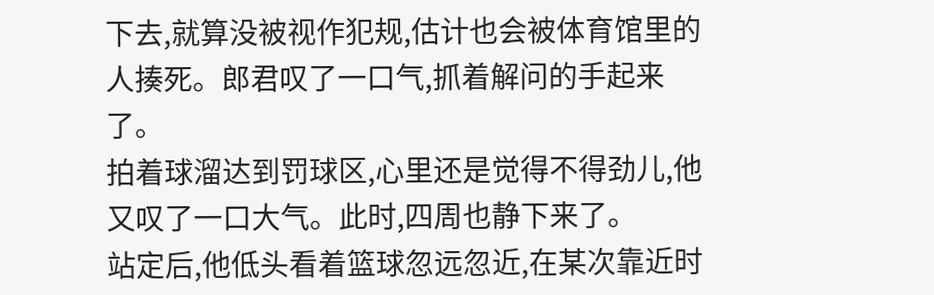下去,就算没被视作犯规,估计也会被体育馆里的人揍死。郎君叹了一口气,抓着解问的手起来了。
拍着球溜达到罚球区,心里还是觉得不得劲儿,他又叹了一口大气。此时,四周也静下来了。
站定后,他低头看着篮球忽远忽近,在某次靠近时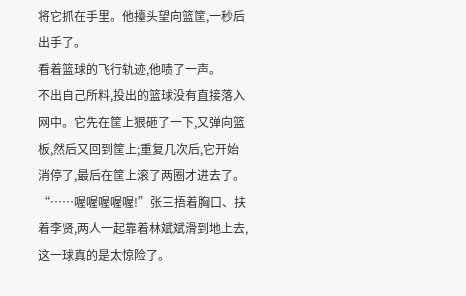将它抓在手里。他擡头望向篮筐,一秒后出手了。
看着篮球的飞行轨迹,他啧了一声。
不出自己所料,投出的篮球没有直接落入网中。它先在筐上狠砸了一下,又弹向篮板,然后又回到筐上;重复几次后,它开始消停了,最后在筐上滚了两圈才进去了。
“……喔喔喔喔喔!”张三捂着胸口、扶着李贤,两人一起靠着林斌斌滑到地上去,这一球真的是太惊险了。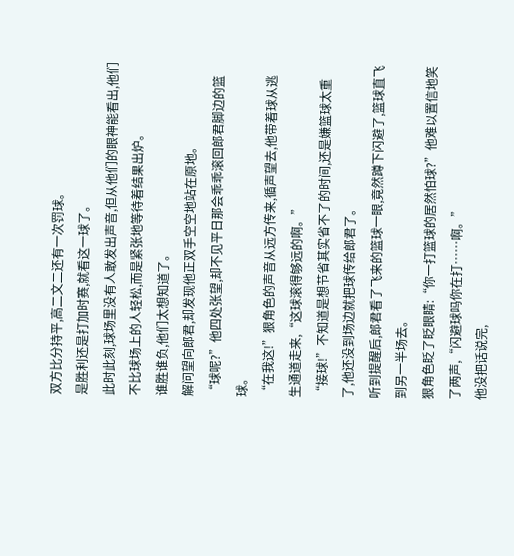双方比分持平,高二文二还有一次罚球。
是胜利还是打加时赛,就看这一球了。
此时此刻,球场里没有人敢发出声音,但从他们的眼神能看出,他们不比球场上的人轻松,而是紧张地等待着结果出炉。
谁胜谁负,他们太想知道了。
解问望向郎君,却发现他正双手空空地站在原地。
“球呢?”他四处张望,却不见平日那会乖乖滚回郎君脚边的篮球。
“在我这!”狠角色的声音从远方传来,循声望去,他带着球从逃生通道走来,“这球滚得够远的啊。”
“接球!”不知道是想节省其实省不了的时间,还是嫌篮球太重了,他还没到场边就把球传给郎君了。
听到提醒后,郎君看了飞来的篮球一眼,竟然蹲下闪避了,篮球直飞到另一半场去。
狠角色眨了眨眼睛:“你一打篮球的居然怕球?”他难以置信地笑了两声,“闪避球吗你在打……啊。”
他没把话说完,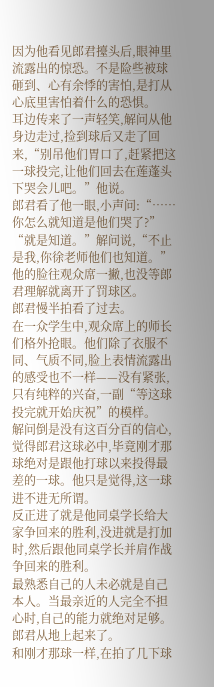因为他看见郎君擡头后,眼神里流露出的惊恐。不是险些被球砸到、心有余悸的害怕,是打从心底里害怕着什么的恐惧。
耳边传来了一声轻笑,解问从他身边走过,捡到球后又走了回来,“别吊他们胃口了,赶紧把这一球投完,让他们回去在莲蓬头下哭会儿吧。”他说。
郎君看了他一眼,小声问:“……你怎么就知道是他们哭了?”
“就是知道。”解问说,“不止是我,你徐老师他们也知道。”他的脸往观众席一撇,也没等郎君理解就离开了罚球区。
郎君慢半拍看了过去。
在一众学生中,观众席上的师长们格外抢眼。他们除了衣服不同、气质不同,脸上表情流露出的感受也不一样——没有紧张,只有纯粹的兴奋,一副“等这球投完就开始庆祝”的模样。
解问倒是没有这百分百的信心,觉得郎君这球必中,毕竟刚才那球绝对是跟他打球以来投得最差的一球。他只是觉得,这一球进不进无所谓。
反正进了就是他同桌学长给大家争回来的胜利,没进就是打加时,然后跟他同桌学长并肩作战争回来的胜利。
最熟悉自己的人未必就是自己本人。当最亲近的人完全不担心时,自己的能力就绝对足够。
郎君从地上起来了。
和刚才那球一样,在拍了几下球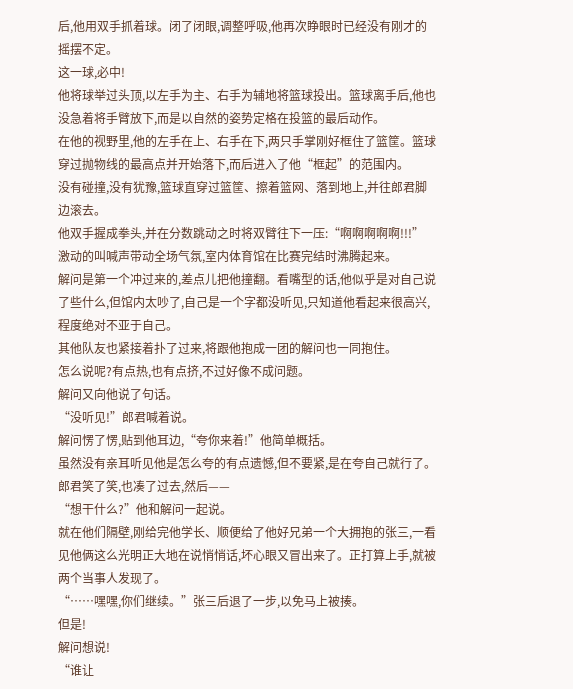后,他用双手抓着球。闭了闭眼,调整呼吸,他再次睁眼时已经没有刚才的摇摆不定。
这一球,必中!
他将球举过头顶,以左手为主、右手为辅地将篮球投出。篮球离手后,他也没急着将手臂放下,而是以自然的姿势定格在投篮的最后动作。
在他的视野里,他的左手在上、右手在下,两只手掌刚好框住了篮筐。篮球穿过抛物线的最高点并开始落下,而后进入了他“框起”的范围内。
没有碰撞,没有犹豫,篮球直穿过篮筐、擦着篮网、落到地上,并往郎君脚边滚去。
他双手握成拳头,并在分数跳动之时将双臂往下一压:“啊啊啊啊啊!!!”
激动的叫喊声带动全场气氛,室内体育馆在比赛完结时沸腾起来。
解问是第一个冲过来的,差点儿把他撞翻。看嘴型的话,他似乎是对自己说了些什么,但馆内太吵了,自己是一个字都没听见,只知道他看起来很高兴,程度绝对不亚于自己。
其他队友也紧接着扑了过来,将跟他抱成一团的解问也一同抱住。
怎么说呢?有点热,也有点挤,不过好像不成问题。
解问又向他说了句话。
“没听见!”郎君喊着说。
解问愣了愣,贴到他耳边,“夸你来着!”他简单概括。
虽然没有亲耳听见他是怎么夸的有点遗憾,但不要紧,是在夸自己就行了。郎君笑了笑,也凑了过去,然后——
“想干什么?”他和解问一起说。
就在他们隔壁,刚给完他学长、顺便给了他好兄弟一个大拥抱的张三,一看见他俩这么光明正大地在说悄悄话,坏心眼又冒出来了。正打算上手,就被两个当事人发现了。
“……嘿嘿,你们继续。”张三后退了一步,以免马上被揍。
但是!
解问想说!
“谁让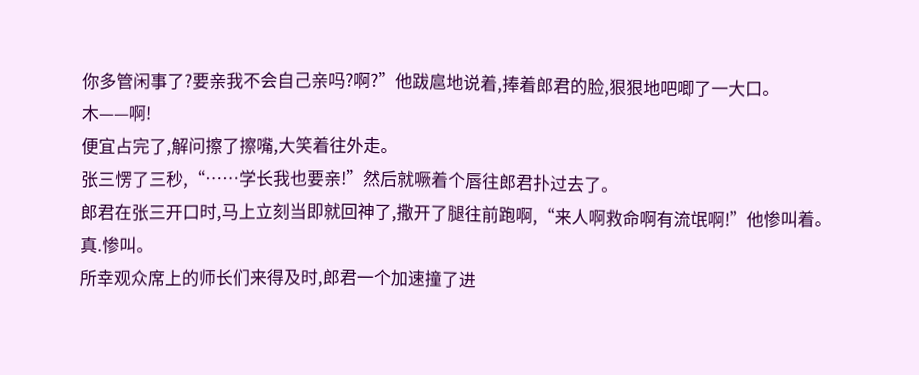你多管闲事了?要亲我不会自己亲吗?啊?”他跋扈地说着,捧着郎君的脸,狠狠地吧唧了一大口。
木——啊!
便宜占完了,解问擦了擦嘴,大笑着往外走。
张三愣了三秒,“……学长我也要亲!”然后就噘着个唇往郎君扑过去了。
郎君在张三开口时,马上立刻当即就回神了,撒开了腿往前跑啊,“来人啊救命啊有流氓啊!”他惨叫着。
真.惨叫。
所幸观众席上的师长们来得及时,郎君一个加速撞了进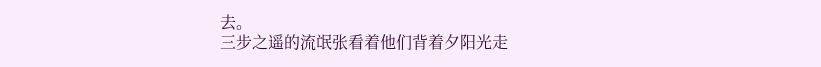去。
三步之遥的流氓张看着他们背着夕阳光走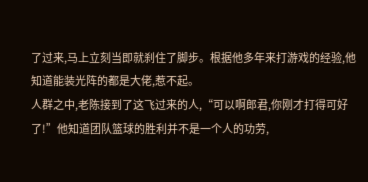了过来,马上立刻当即就刹住了脚步。根据他多年来打游戏的经验,他知道能装光阵的都是大佬,惹不起。
人群之中,老陈接到了这飞过来的人,“可以啊郎君,你刚才打得可好了!”他知道团队篮球的胜利并不是一个人的功劳,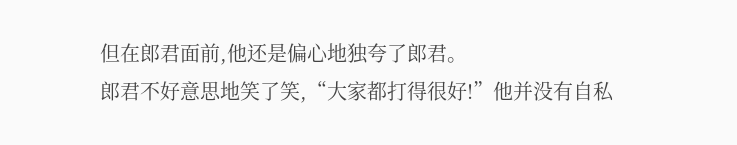但在郎君面前,他还是偏心地独夸了郎君。
郎君不好意思地笑了笑,“大家都打得很好!”他并没有自私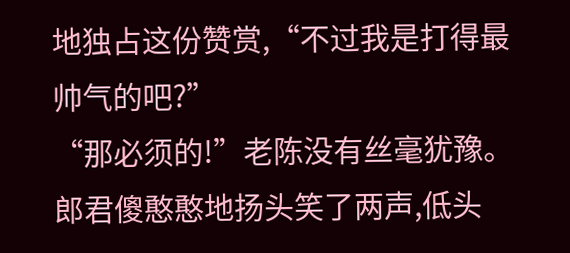地独占这份赞赏,“不过我是打得最帅气的吧?”
“那必须的!”老陈没有丝毫犹豫。
郎君傻憨憨地扬头笑了两声,低头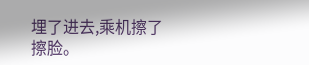埋了进去,乘机擦了擦脸。